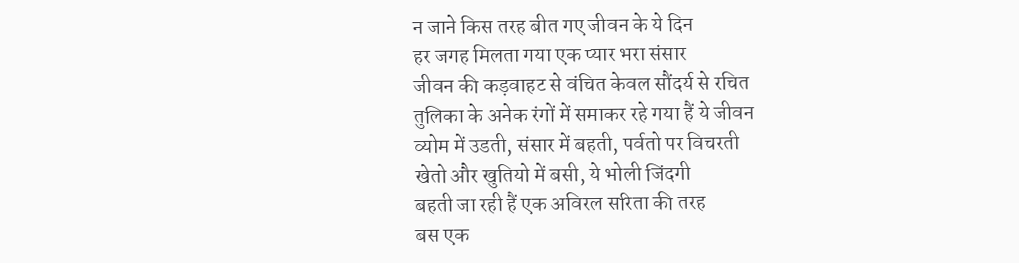न जाने किस तरह बीत गए जीवन के ये दिन
हर जगह मिलता गया एक प्यार भरा संसार
जीवन की कड़वाहट से वंचित केवल सौंदर्य से रचित
तुलिका के अनेक रंगों में समाकर रहे गया हैं ये जीवन
व्योम में उडती, संसार में बहती, पर्वतो पर विचरती
खेतो और खुतियो में बसी, ये भोली जिंदगी
बहती जा रही हैं एक अविरल सरिता की तरह
बस एक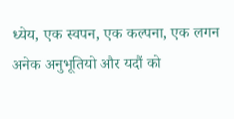ध्येय, एक स्वपन, एक कल्पना, एक लगन
अनेक अनुभूतियो और यदौं को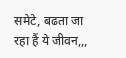समेटे, बढता जा रहा हैं ये जीवन,,,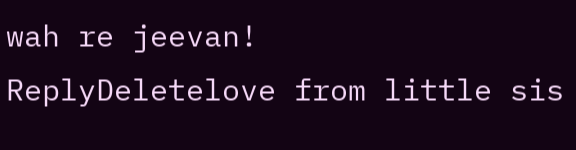wah re jeevan!
ReplyDeletelove from little sis